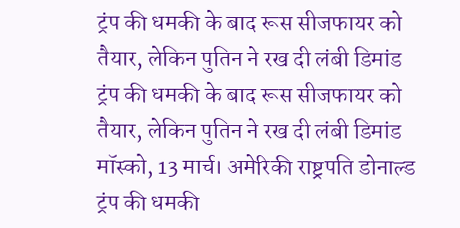ट्रंप की धमकी के बाद रूस सीजफायर को तैयार, लेकिन पुतिन ने रख दी लंबी डिमांड
ट्रंप की धमकी के बाद रूस सीजफायर को तैयार, लेकिन पुतिन ने रख दी लंबी डिमांड
मॉस्को, 13 मार्च। अमेरिकी राष्ट्रपति डोनाल्ड ट्रंप की धमकी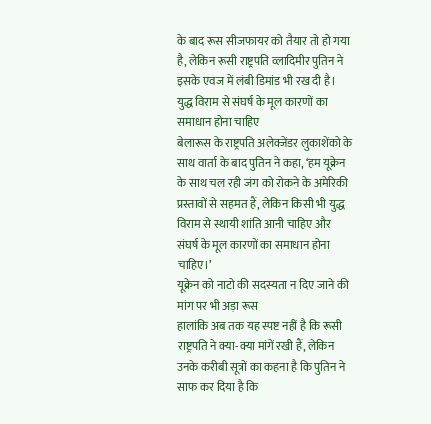के बाद रूस सीजफायर को तैयार तो हो गया है, लेकिन रूसी राष्ट्रपति व्लादिमीर पुतिन ने इसके एवज में लंबी डिमांड भी रख दी है।
युद्ध विराम से संघर्ष के मूल कारणों का समाधान होना चाहिए
बेलारूस के राष्ट्रपति अलेक्जेंडर लुकाशेंको के साथ वार्ता के बाद पुतिन ने कहा, ‘हम यूक्रेन के साथ चल रही जंग को रोकने के अमेरिकी प्रस्तावों से सहमत हैं, लेकिन किसी भी युद्ध विराम से स्थायी शांति आनी चाहिए और संघर्ष के मूल कारणों का समाधान होना चाहिए।’
यूक्रेन को नाटो की सदस्यता न दिए जाने की मांग पर भी अड़ा रूस
हालांकि अब तक यह स्पष्ट नहीं है कि रूसी राष्ट्रपति ने क्या-क्या मांगें रखी हैं, लेकिन उनके करीबी सूत्रों का कहना है कि पुतिन ने साफ कर दिया है कि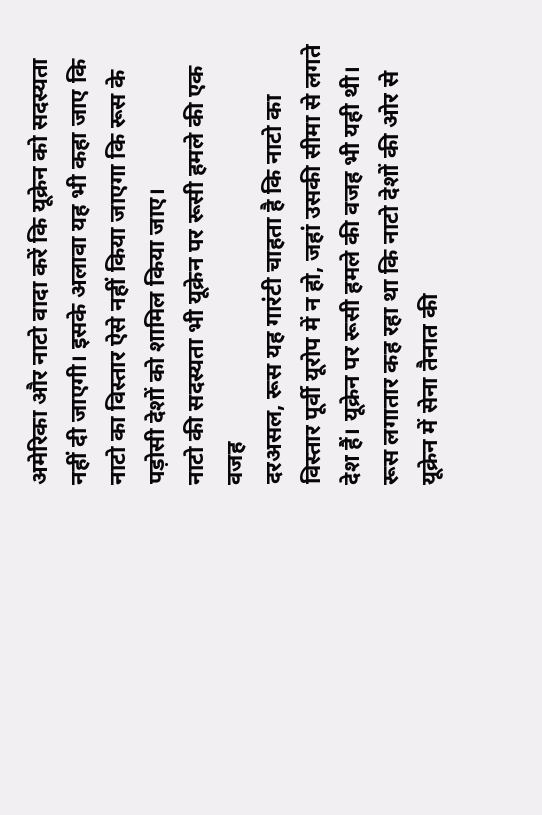अमेरिका और नाटो वादा करें कि यूक्रेन को सदस्यता नहीं दी जाएगी। इसके अलावा यह भी कहा जाए कि नाटो का विस्तार ऐसे नहीं किया जाएगा कि रूस के पड़ोसी देशों को शामिल किया जाए।
नाटो की सदस्यता भी यूक्रेन पर रूसी हमले की एक वजह
दरअसल, रूस यह गारंटी चाहता है कि नाटो का विस्तार पूर्वी यूरोप में न हो, जहां उसकी सीमा से लगते देश हैं। यूक्रेन पर रूसी हमले की वजह भी यही थी। रूस लगातार कह रहा था कि नाटो देशों की ओर से यूक्रेन में सेना तैनात की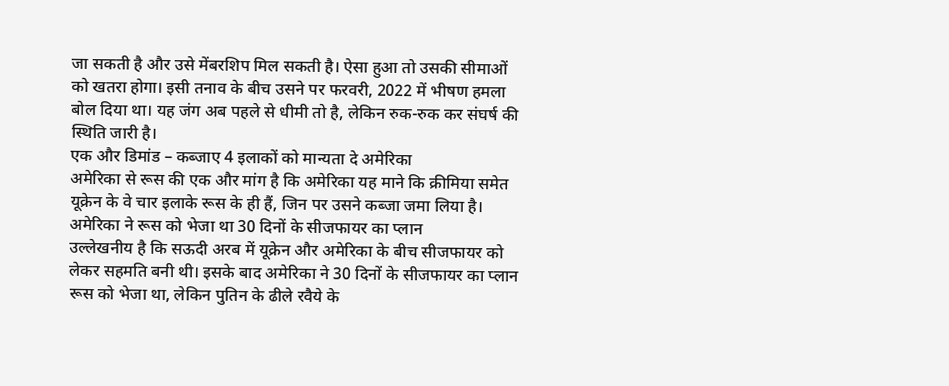जा सकती है और उसे मेंबरशिप मिल सकती है। ऐसा हुआ तो उसकी सीमाओं को खतरा होगा। इसी तनाव के बीच उसने पर फरवरी, 2022 में भीषण हमला बोल दिया था। यह जंग अब पहले से धीमी तो है, लेकिन रुक-रुक कर संघर्ष की स्थिति जारी है।
एक और डिमांड – कब्जाए 4 इलाकों को मान्यता दे अमेरिका
अमेरिका से रूस की एक और मांग है कि अमेरिका यह माने कि क्रीमिया समेत यूक्रेन के वे चार इलाके रूस के ही हैं, जिन पर उसने कब्जा जमा लिया है।
अमेरिका ने रूस को भेजा था 30 दिनों के सीजफायर का प्लान
उल्लेखनीय है कि सऊदी अरब में यूक्रेन और अमेरिका के बीच सीजफायर को लेकर सहमति बनी थी। इसके बाद अमेरिका ने 30 दिनों के सीजफायर का प्लान रूस को भेजा था, लेकिन पुतिन के ढीले रवैये के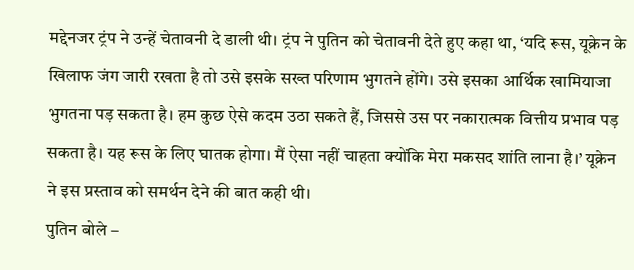मद्देनजर ट्रंप ने उन्हें चेतावनी दे डाली थी। ट्रंप ने पुतिन को चेतावनी देते हुए कहा था, ‘यदि रूस, यूक्रेन के खिलाफ जंग जारी रखता है तो उसे इसके सख्त परिणाम भुगतने होंगे। उसे इसका आर्थिक खामियाजा भुगतना पड़ सकता है। हम कुछ ऐसे कदम उठा सकते हैं, जिससे उस पर नकारात्मक वित्तीय प्रभाव पड़ सकता है। यह रूस के लिए घातक होगा। मैं ऐसा नहीं चाहता क्योंकि मेरा मकसद शांति लाना है।’ यूक्रेन ने इस प्रस्ताव को समर्थन देने की बात कही थी।
पुतिन बोले –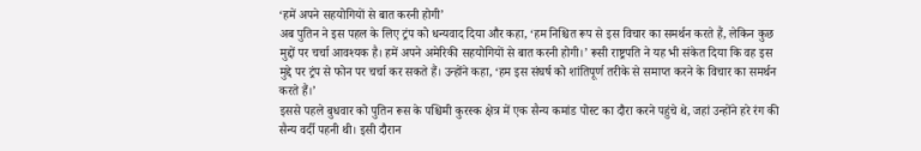‘हमें अपने सहयोगियों से बात करनी होगी’
अब पुतिन ने इस पहल के लिए ट्रंप को धन्यवाद दिया और कहा, ‘हम निश्चित रूप से इस विचार का समर्थन करते हैं, लेकिन कुछ मुद्दों पर चर्चा आवश्यक है। हमें अपने अमेरिकी सहयोगियों से बात करनी होगी।’ रूसी राष्ट्रपति ने यह भी संकेत दिया कि वह इस मुद्दे पर ट्रंप से फोन पर चर्चा कर सकते हैं। उन्होंने कहा, ‘हम इस संघर्ष को शांतिपूर्ण तरीके से समाप्त करने के विचार का समर्थन करते हैं।’
इससे पहले बुधवार को पुतिन रूस के पश्चिमी कुरस्क क्षेत्र में एक सैन्य कमांड पोस्ट का दौरा करने पहुंचे थे, जहां उन्होंने हरे रंग की सैन्य वर्दी पहनी थी। इसी दौरान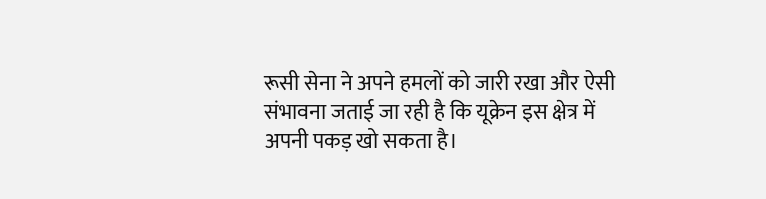रूसी सेना ने अपने हमलों को जारी रखा और ऐसी संभावना जताई जा रही है कि यूक्रेन इस क्षेत्र में अपनी पकड़ खो सकता है।